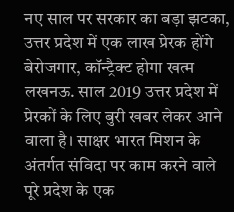नए साल पर सरकार का बड़ा झटका, उत्तर प्रदेश में एक लाख प्रेरक होंगे बेरोजगार, कॉन्ट्रैक्ट होगा खत्म
लखनऊ. साल 2019 उत्तर प्रदेश में प्रेरकों के लिए बुरी खबर लेकर आने वाला है। साक्षर भारत मिशन के अंतर्गत संविदा पर काम करने वाले पूरे प्रदेश के एक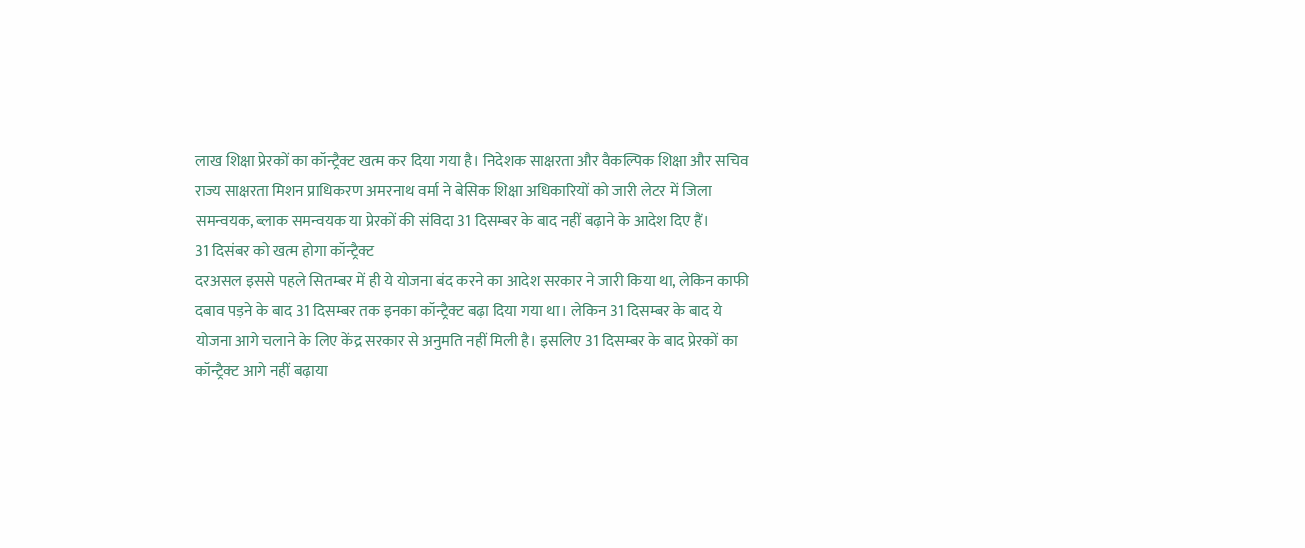लाख शिक्षा प्रेरकों का कॉन्ट्रैक्ट खत्म कर दिया गया है। निदेशक साक्षरता और वैकल्पिक शिक्षा और सचिव राज्य साक्षरता मिशन प्राधिकरण अमरनाथ वर्मा ने बेसिक शिक्षा अधिकारियों को जारी लेटर में जिला समन्वयक, ब्लाक समन्वयक या प्रेरकों की संविदा 31 दिसम्बर के बाद नहीं बढ़ाने के आदेश दिए हैं।
31 दिसंबर को खत्म होगा कॉन्ट्रैक्ट
दरअसल इससे पहले सितम्बर में ही ये योजना बंद करने का आदेश सरकार ने जारी किया था, लेकिन काफी दबाव पड़ने के बाद 31 दिसम्बर तक इनका कॉन्ट्रैक्ट बढ़ा दिया गया था। लेकिन 31 दिसम्बर के बाद ये योजना आगे चलाने के लिए केंद्र सरकार से अनुमति नहीं मिली है। इसलिए 31 दिसम्बर के बाद प्रेरकों का कॉन्ट्रैक्ट आगे नहीं बढ़ाया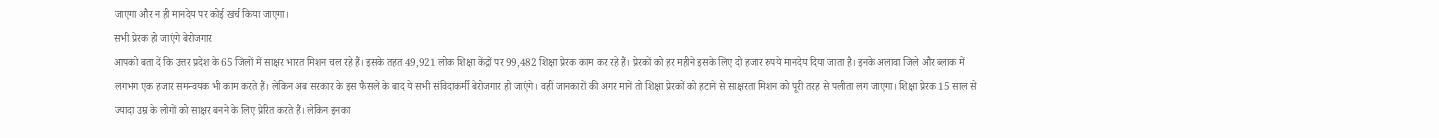जाएगा और न ही मानदेय पर कोई खर्च किया जाएगा।
सभी प्रेरक हो जाएंगे बेरोजगार
आपको बता दें कि उत्तर प्रदेश के 65 जिलों में साक्षर भारत मिशन चल रहे हैं। इसके तहत 49,921 लोक शिक्षा केंद्रों पर 99,482 शिक्षा प्रेरक काम कर रहे हैं। प्रेरकों को हर महीने इसके लिए दो हजार रुपये मानदेय दिया जाता है। इनके अलावा जिले और ब्लाक में लगभग एक हजार समन्वयक भी काम करते हैं। लेकिन अब सरकार के इस फैसले के बाद ये सभी संविदाकर्मी बेरोजगार हो जाएंगे। वहीं जानकारों की अगर मानें तो शिक्षा प्रेरकों को हटाने से साक्षरता मिशन को पूरी तरह से पलीता लग जाएगा। शिक्षा प्रेरक 15 साल से ज्यादा उम्र के लोगों को साक्षर बनने के लिए प्रेरित करते हैं। लेकिन इनका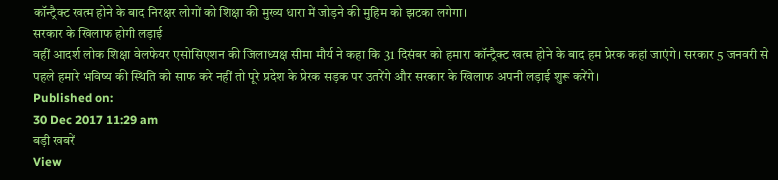कॉन्ट्रैक्ट खत्म होने के बाद निरक्षर लोगों को शिक्षा की मुख्य धारा में जोड़ने की मुहिम को झटका लगेगा।
सरकार के खिलाफ होगी लड़ाई
वहीं आदर्श लोक शिक्षा वेलफेयर एसोसिएशन की जिलाध्यक्ष सीमा मौर्य ने कहा कि 31 दिसंबर को हमारा कॉन्ट्रैक्ट खत्म होने के बाद हम प्रेरक कहां जाएंगे। सरकार 5 जनवरी से पहले हमारे भविष्य की स्थिति को साफ करे नहीं तो पूरे प्रदेश के प्रेरक सड़क पर उतरेंगे और सरकार के खिलाफ अपनी लड़ाई शुरू करेंगे।
Published on:
30 Dec 2017 11:29 am
बड़ी खबरें
View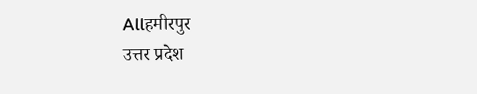Allहमीरपुर
उत्तर प्रदेश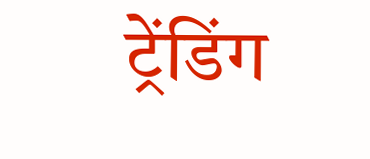ट्रेंडिंग